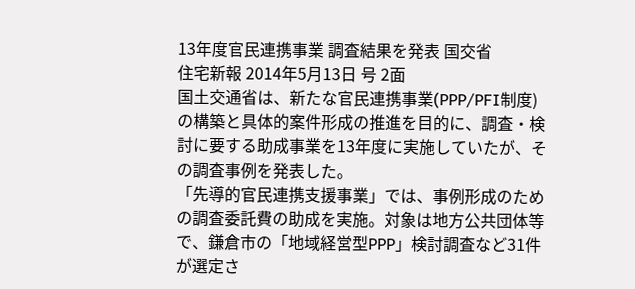13年度官民連携事業 調査結果を発表 国交省
住宅新報 2014年5月13日 号 2面
国土交通省は、新たな官民連携事業(PPP/PFI制度)の構築と具体的案件形成の推進を目的に、調査・検討に要する助成事業を13年度に実施していたが、その調査事例を発表した。
「先導的官民連携支援事業」では、事例形成のための調査委託費の助成を実施。対象は地方公共団体等で、鎌倉市の「地域経営型PPP」検討調査など31件が選定さ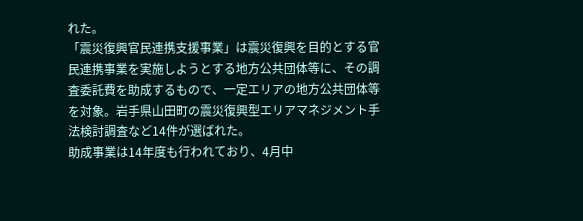れた。
「震災復興官民連携支援事業」は震災復興を目的とする官民連携事業を実施しようとする地方公共団体等に、その調査委託費を助成するもので、一定エリアの地方公共団体等を対象。岩手県山田町の震災復興型エリアマネジメント手法検討調査など14件が選ばれた。
助成事業は14年度も行われており、4月中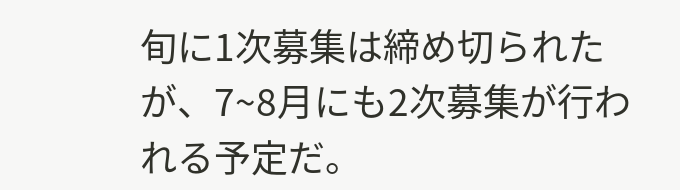旬に1次募集は締め切られたが、7~8月にも2次募集が行われる予定だ。